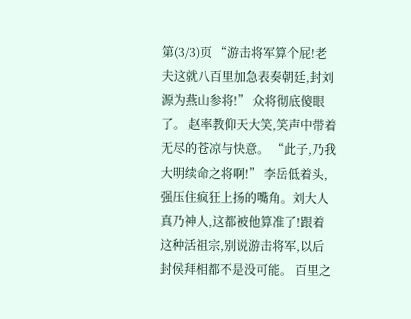第(3/3)页 “游击将军算个屁!老夫这就八百里加急表奏朝廷,封刘源为燕山参将!” 众将彻底傻眼了。 赵率教仰天大笑,笑声中带着无尽的苍凉与快意。 “此子,乃我大明续命之将啊!” 李岳低着头,强压住疯狂上扬的嘴角。刘大人真乃神人,这都被他算准了!跟着这种活祖宗,别说游击将军,以后封侯拜相都不是没可能。 百里之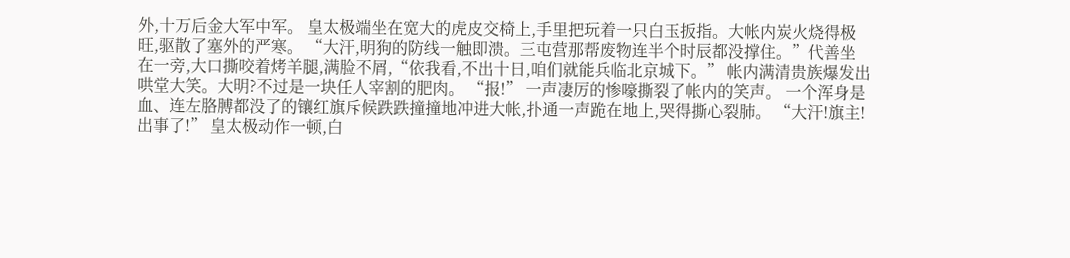外,十万后金大军中军。 皇太极端坐在宽大的虎皮交椅上,手里把玩着一只白玉扳指。大帐内炭火烧得极旺,驱散了塞外的严寒。 “大汗,明狗的防线一触即溃。三屯营那帮废物连半个时辰都没撑住。”代善坐在一旁,大口撕咬着烤羊腿,满脸不屑,“依我看,不出十日,咱们就能兵临北京城下。” 帐内满清贵族爆发出哄堂大笑。大明?不过是一块任人宰割的肥肉。 “报!” 一声凄厉的惨嚎撕裂了帐内的笑声。 一个浑身是血、连左胳膊都没了的镶红旗斥候跌跌撞撞地冲进大帐,扑通一声跪在地上,哭得撕心裂肺。 “大汗!旗主!出事了!” 皇太极动作一顿,白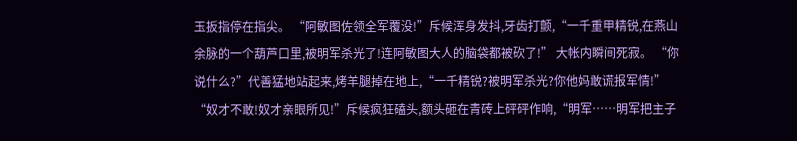玉扳指停在指尖。 “阿敏图佐领全军覆没!”斥候浑身发抖,牙齿打颤,“一千重甲精锐,在燕山余脉的一个葫芦口里,被明军杀光了!连阿敏图大人的脑袋都被砍了!” 大帐内瞬间死寂。 “你说什么?”代善猛地站起来,烤羊腿掉在地上,“一千精锐?被明军杀光?你他妈敢谎报军情!” “奴才不敢!奴才亲眼所见!”斥候疯狂磕头,额头砸在青砖上砰砰作响,“明军……明军把主子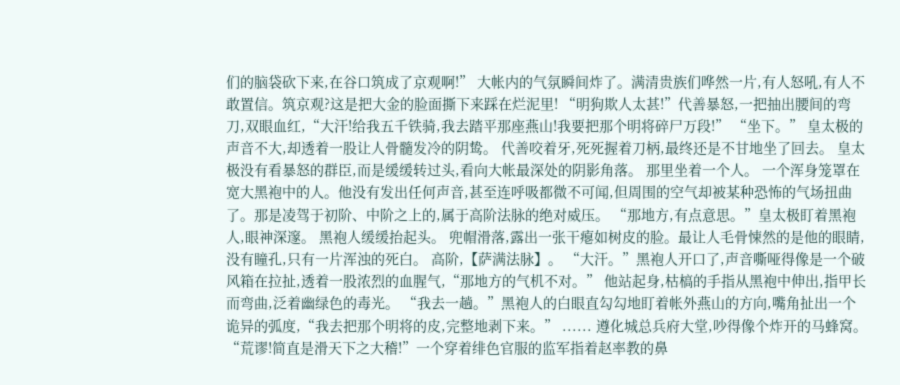们的脑袋砍下来,在谷口筑成了京观啊!” 大帐内的气氛瞬间炸了。满清贵族们哗然一片,有人怒吼,有人不敢置信。筑京观?这是把大金的脸面撕下来踩在烂泥里! “明狗欺人太甚!”代善暴怒,一把抽出腰间的弯刀,双眼血红,“大汗!给我五千铁骑,我去踏平那座燕山!我要把那个明将碎尸万段!” “坐下。” 皇太极的声音不大,却透着一股让人骨髓发冷的阴鸷。 代善咬着牙,死死握着刀柄,最终还是不甘地坐了回去。 皇太极没有看暴怒的群臣,而是缓缓转过头,看向大帐最深处的阴影角落。 那里坐着一个人。 一个浑身笼罩在宽大黑袍中的人。他没有发出任何声音,甚至连呼吸都微不可闻,但周围的空气却被某种恐怖的气场扭曲了。那是凌驾于初阶、中阶之上的,属于高阶法脉的绝对威压。 “那地方,有点意思。”皇太极盯着黑袍人,眼神深邃。 黑袍人缓缓抬起头。 兜帽滑落,露出一张干瘪如树皮的脸。最让人毛骨悚然的是他的眼睛,没有瞳孔,只有一片浑浊的死白。 高阶,【萨满法脉】。 “大汗。”黑袍人开口了,声音嘶哑得像是一个破风箱在拉扯,透着一股浓烈的血腥气,“那地方的气机不对。” 他站起身,枯槁的手指从黑袍中伸出,指甲长而弯曲,泛着幽绿色的毒光。 “我去一趟。”黑袍人的白眼直勾勾地盯着帐外燕山的方向,嘴角扯出一个诡异的弧度,“我去把那个明将的皮,完整地剥下来。” ...... 遵化城总兵府大堂,吵得像个炸开的马蜂窝。 “荒谬!简直是滑天下之大稽!”一个穿着绯色官服的监军指着赵率教的鼻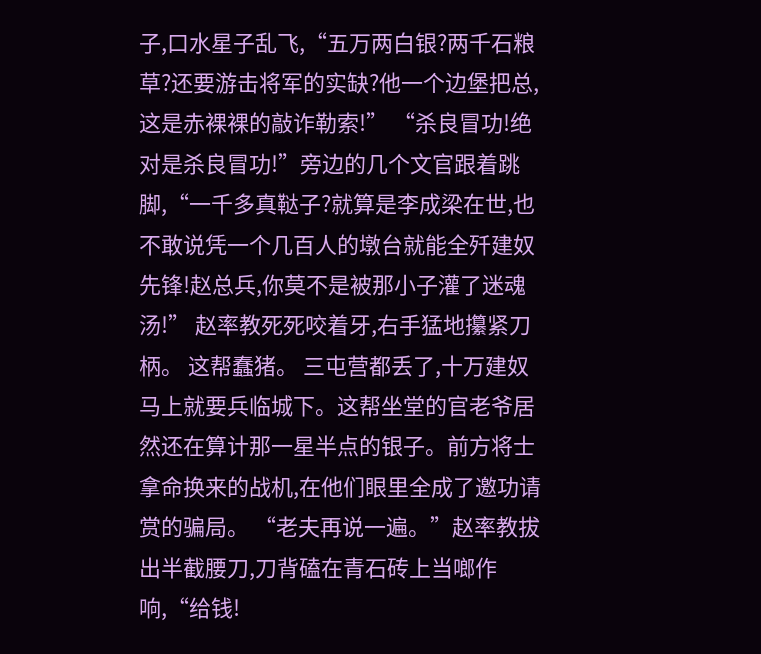子,口水星子乱飞,“五万两白银?两千石粮草?还要游击将军的实缺?他一个边堡把总,这是赤裸裸的敲诈勒索!” “杀良冒功!绝对是杀良冒功!”旁边的几个文官跟着跳脚,“一千多真鞑子?就算是李成梁在世,也不敢说凭一个几百人的墩台就能全歼建奴先锋!赵总兵,你莫不是被那小子灌了迷魂汤!” 赵率教死死咬着牙,右手猛地攥紧刀柄。 这帮蠢猪。 三屯营都丢了,十万建奴马上就要兵临城下。这帮坐堂的官老爷居然还在算计那一星半点的银子。前方将士拿命换来的战机,在他们眼里全成了邀功请赏的骗局。 “老夫再说一遍。”赵率教拔出半截腰刀,刀背磕在青石砖上当啷作响,“给钱!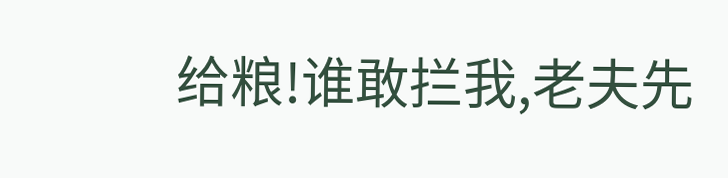给粮!谁敢拦我,老夫先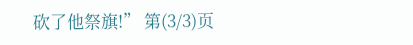砍了他祭旗!” 第(3/3)页